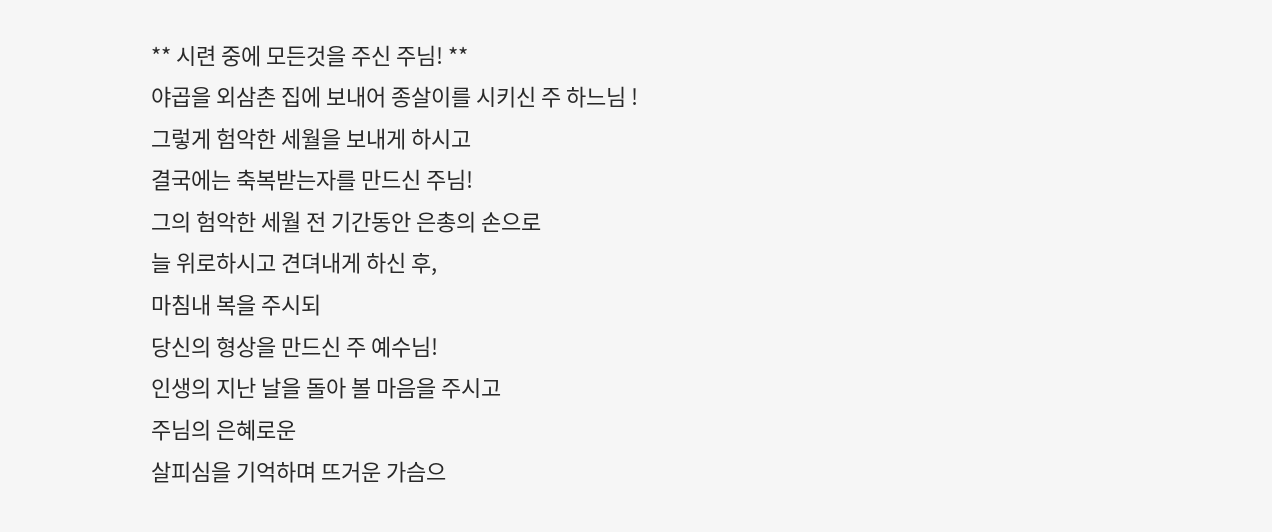** 시련 중에 모든것을 주신 주님! **
야곱을 외삼촌 집에 보내어 종살이를 시키신 주 하느님 !
그렇게 험악한 세월을 보내게 하시고
결국에는 축복받는자를 만드신 주님!
그의 험악한 세월 전 기간동안 은총의 손으로
늘 위로하시고 견뎌내게 하신 후,
마침내 복을 주시되
당신의 형상을 만드신 주 예수님!
인생의 지난 날을 돌아 볼 마음을 주시고
주님의 은혜로운
살피심을 기억하며 뜨거운 가슴으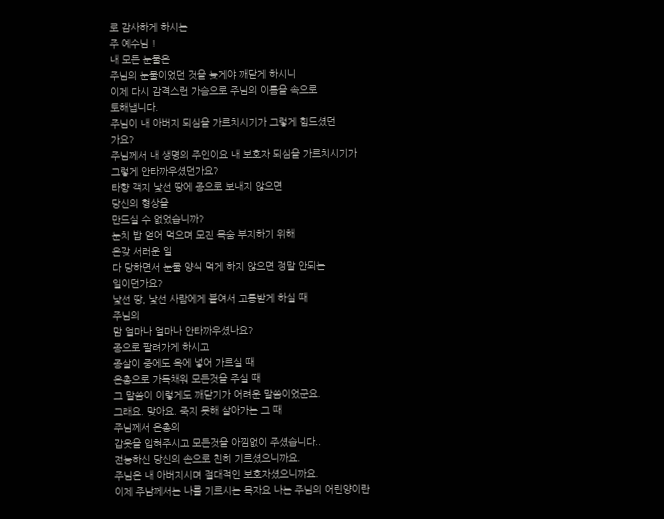로 감사하게 하시는
주 예수님 !
내 모든 눈물은
주님의 눈물이었던 것을 늦게야 깨닫게 하시니
이제 다시 감격스런 가슴으로 주님의 이름을 속으로
토해냅니다.
주님이 내 아버지 되심을 가르치시기가 그렇게 힘드셨던
가요?
주님께서 내 생명의 주인이요 내 보호자 되심을 가르치시기가
그렇게 안타까우셨던가요?
타향 객지 낯선 땅에 종으로 보내지 않으면
당신의 형상을
만드실 수 없었습니까?
눈치 밥 얻어 먹으며 모진 목숨 부지하기 위해
온갖 서러운 일
다 당하면서 눈물 양식 먹게 하지 않으면 정말 안되는
일이던가요?
낯선 땅, 낯선 사람에게 붙여서 고통받게 하실 때
주님의
맘 얼마나 얼마나 안타까우셨나요?
종으로 팔려가게 하시고
종살이 중에도 옥에 넣어 가르실 때
은총으로 가득채워 모든것을 주실 때
그 말씀이 이렇게도 깨닫기가 어려운 말씀이었군요.
그래요. 맞아요. 죽지 못해 살아가는 그 때
주님께서 은총의
갑옷을 입혀주시고 모든것을 아낌없이 주셨습니다..
전능하신 당신의 손으로 친히 기르셨으니까요.
주님은 내 아버지시며 절대적인 보호자셨으니까요.
이제 주남께서는 나를 기르시는 목자요 나는 주님의 어린양이란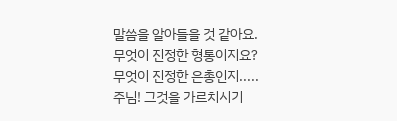말씀을 알아들을 것 같아요.
무엇이 진정한 형통이지요?
무엇이 진정한 은총인지.....
주님! 그것을 가르치시기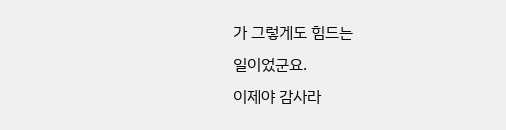가 그렇게도 힘드는
일이었군요.
이제야 감사라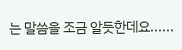는 말씀을 조금 알듯한데요......